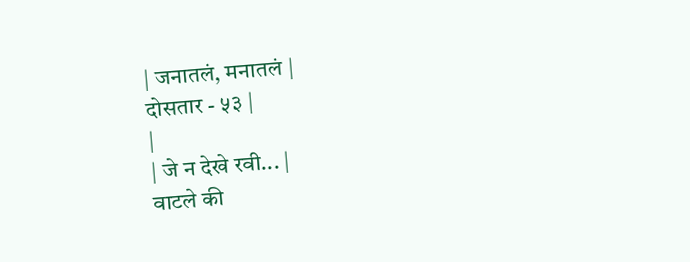| जनातलं, मनातलं |
दोसतार - ५३ |
|
| जे न देखे रवी... |
वाटले की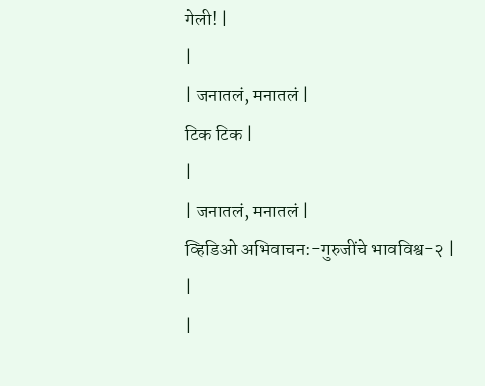गेली! |
|
| जनातलं, मनातलं |
टिक टिक |
|
| जनातलं, मनातलं |
व्हिडिओ अभिवाचन:-गुरुजींचे भावविश्व-२ |
|
|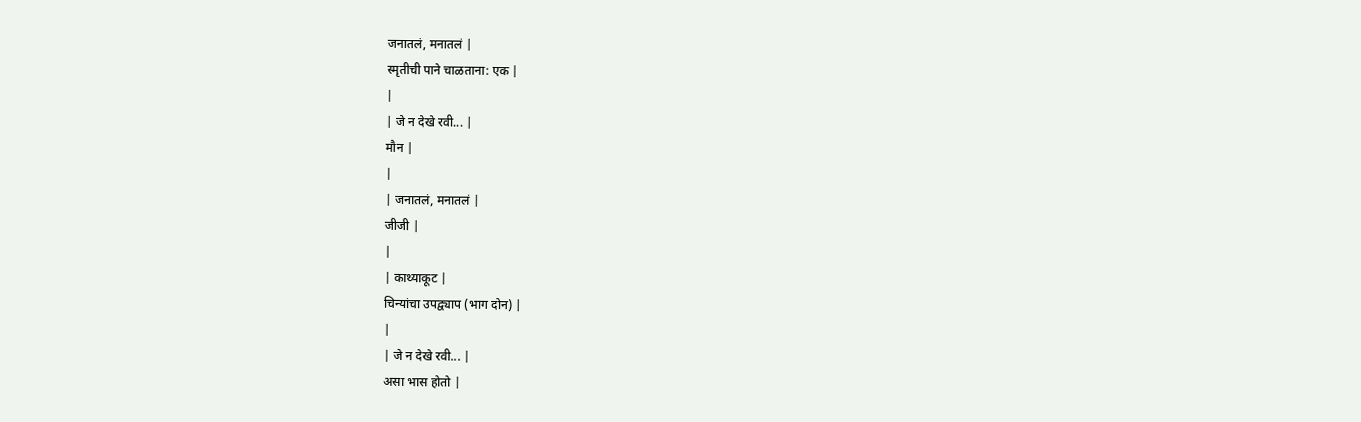जनातलं, मनातलं |
स्मृतीची पाने चाळताना: एक |
|
| जे न देखे रवी... |
मौन |
|
| जनातलं, मनातलं |
जीजी |
|
| काथ्याकूट |
चिन्यांचा उपद्व्याप (भाग दोन) |
|
| जे न देखे रवी... |
असा भास होतो |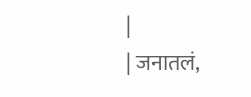|
| जनातलं,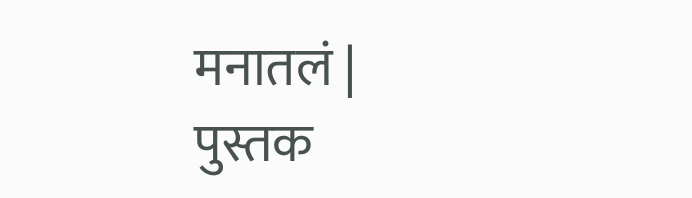मनातलं |
पुस्तक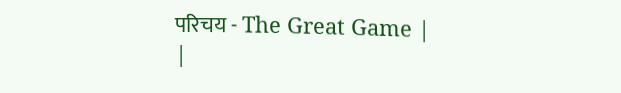परिचय - The Great Game |
|